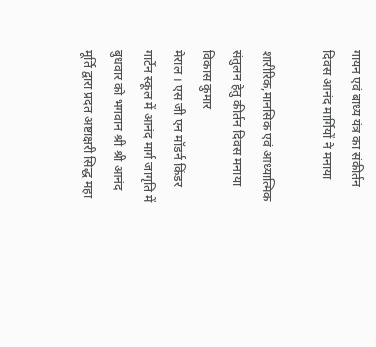गायन एवं बाध्य यंत्र का संकीर्तन दिवस आनंद मार्गियों ने मनाया

शारीरिक,मानसिक एवं आध्यात्मिक संतुलन हेतु कीर्तन दिवस मनाया
विकास कुमार
मेराल । एस जी एन मॉडर्न किंडर गार्टेन स्कूल में आनंद मार्ग जागृति में बुधवार को भगवान श्री श्री आनंद मूर्ति द्वारा प्रदत अष्टाक्षरी सिद्ध महा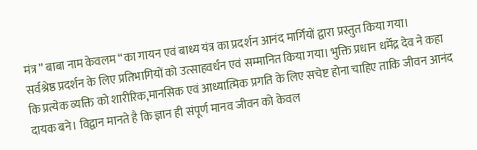मंत्र ” बाबा नाम केवलम “का गायन एवं बाध्य यंत्र का प्रदर्शन आनंद मार्गियों द्वारा प्रस्तुत किया गया।
सर्वश्रेष्ठ प्रदर्शन के लिए प्रतिभागियों को उत्साहवर्धन एवं सम्मानित किया गया। भुक्ति प्रधान धर्मेंद्र देव ने कहा कि प्रत्येक व्यक्ति को शारीरिक,मानसिक एवं आध्यात्मिक प्रगति के लिए सचेष्ट होना चाहिए ताकि जीवन आनंद दायक बने। विद्वान मानते है कि ज्ञान ही संपूर्ण मानव जीवन को केवल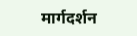मार्गदर्शन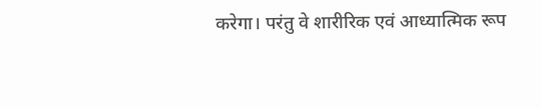करेगा। परंतु वे शारीरिक एवं आध्यात्मिक रूप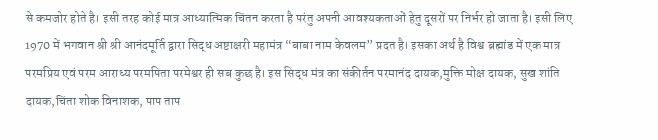से कमजोर होते है। इसी तरह कोई मात्र आध्यात्मिक चिंतन करता है परंतु अपनी आवश्यकताओं हेतु दूसरों पर निर्भर हो जाता है। इसी लिए 1970 में भगवान श्री श्री आनंदमूर्ति द्वारा सिद्ध अष्टाक्षरी महामंत्र “बाबा नाम केवलम” प्रदत है। इसका अर्थ है विश्व ब्रह्मांड में एक मात्र परमप्रिय एवं परम आराध्य परमपिता परमेश्वर ही सब कुछ है। इस सिद्ध मंत्र का संकीर्तन परमानंद दायक,मुक्ति मोक्ष दायक, सुख शांति दायक,चिंता शोक विनाशक, पाप ताप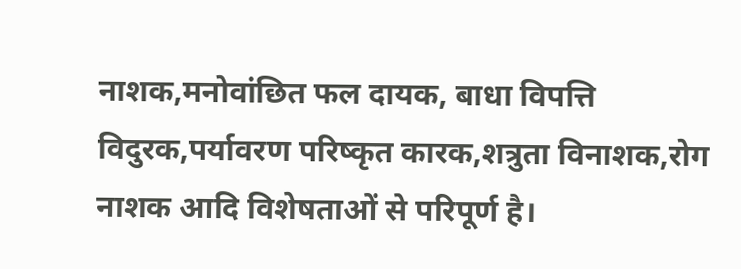नाशक,मनोवांछित फल दायक, बाधा विपत्ति विदुरक,पर्यावरण परिष्कृत कारक,शत्रुता विनाशक,रोग नाशक आदि विशेषताओं से परिपूर्ण है।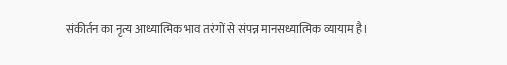संकीर्तन का नृत्य आध्यात्मिक भाव तरंगों से संपन्न मानसध्यात्मिक व्यायाम है।